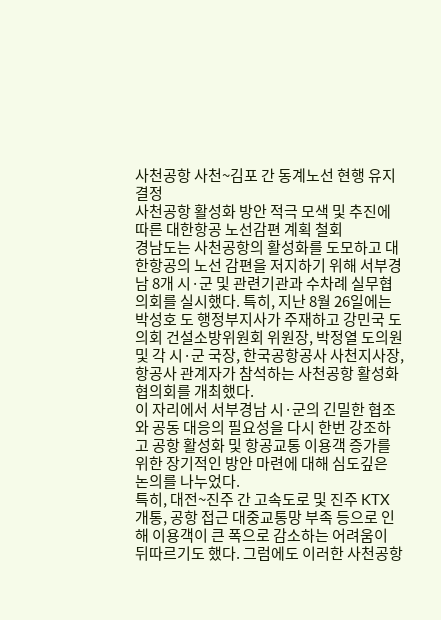사천공항 사천~김포 간 동계노선 현행 유지 결정
사천공항 활성화 방안 적극 모색 및 추진에 따른 대한항공 노선감편 계획 철회
경남도는 사천공항의 활성화를 도모하고 대한항공의 노선 감편을 저지하기 위해 서부경남 8개 시·군 및 관련기관과 수차례 실무협의회를 실시했다. 특히, 지난 8월 26일에는 박성호 도 행정부지사가 주재하고 강민국 도의회 건설소방위원회 위원장, 박정열 도의원 및 각 시·군 국장, 한국공항공사 사천지사장, 항공사 관계자가 참석하는 사천공항 활성화 협의회를 개최했다.
이 자리에서 서부경남 시·군의 긴밀한 협조와 공동 대응의 필요성을 다시 한번 강조하고 공항 활성화 및 항공교통 이용객 증가를 위한 장기적인 방안 마련에 대해 심도깊은 논의를 나누었다.
특히, 대전~진주 간 고속도로 및 진주 KTX 개통, 공항 접근 대중교통망 부족 등으로 인해 이용객이 큰 폭으로 감소하는 어려움이 뒤따르기도 했다. 그럼에도 이러한 사천공항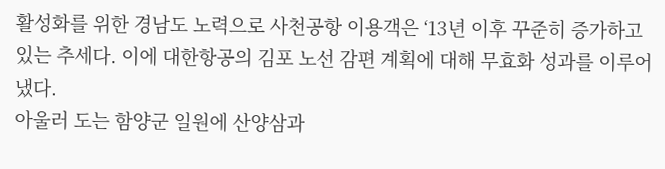활성화를 위한 경남도 노력으로 사천공항 이용객은 ‘13년 이후 꾸준히 증가하고 있는 추세다. 이에 대한항공의 김포 노선 감편 계획에 대해 무효화 성과를 이루어 냈다.
아울러 도는 함양군 일원에 산양삼과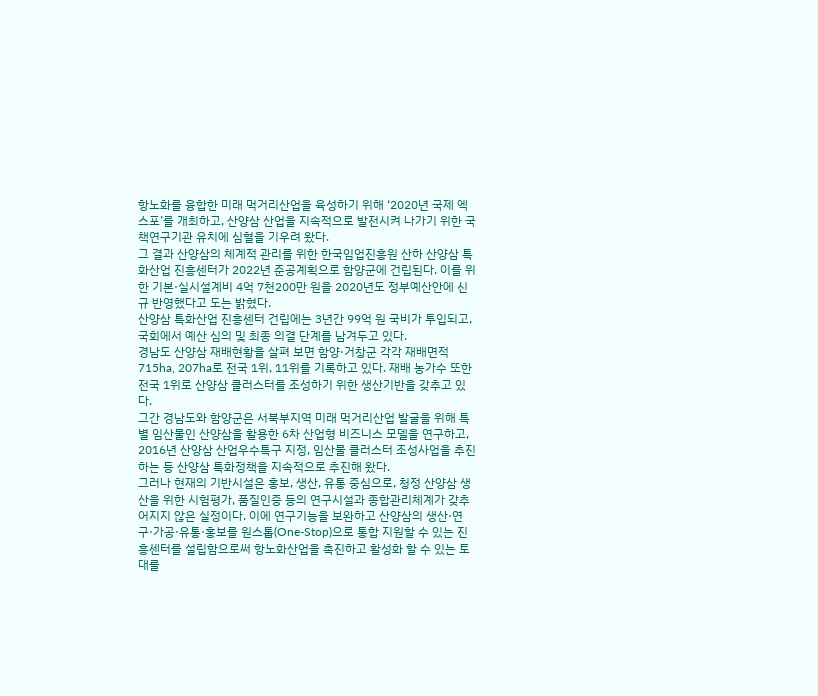항노화를 융합한 미래 먹거리산업을 육성하기 위해 ‘2020년 국제 엑스포’를 개최하고, 산양삼 산업을 지속적으로 발전시켜 나가기 위한 국책연구기관 유치에 심혈을 기우려 왔다.
그 결과 산양삼의 체계적 관리를 위한 한국임업진흥원 산하 산양삼 특화산업 진흥센터가 2022년 준공계획으로 함양군에 건립된다. 이를 위한 기본·실시설계비 4억 7천200만 원을 2020년도 정부예산안에 신규 반영했다고 도는 밝혔다.
산양삼 특화산업 진흥센터 건립에는 3년간 99억 원 국비가 투입되고, 국회에서 예산 심의 및 최종 의결 단계를 남겨두고 있다.
경남도 산양삼 재배현황을 살펴 보면 함양·거창군 각각 재배면적 715ha, 207ha로 전국 1위, 11위를 기록하고 있다. 재배 농가수 또한 전국 1위로 산양삼 클러스터를 조성하기 위한 생산기반을 갖추고 있다.
그간 경남도와 함양군은 서북부지역 미래 먹거리산업 발굴을 위해 특별 임산물인 산양삼을 활용한 6차 산업형 비즈니스 모델을 연구하고, 2016년 산양삼 산업우수특구 지정, 임산물 클러스터 조성사업을 추진하는 등 산양삼 특화정책을 지속적으로 추진해 왔다.
그러나 현재의 기반시설은 홍보, 생산, 유통 중심으로, 청정 산양삼 생산을 위한 시험평가, 품질인증 등의 연구시설과 종합관리체계가 갖추어지지 않은 실정이다. 이에 연구기능을 보완하고 산양삼의 생산·연구·가공·유통·홍보를 원스톱(One-Stop)으로 통합 지원할 수 있는 진흥센터를 설립함으로써 항노화산업을 촉진하고 활성화 할 수 있는 토대를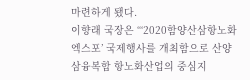마련하게 됐다.
이향래 국장은 “‘2020함양산삼항노화엑스포’ 국제행사를 개최함으로 산양삼융복합 항노화산업의 중심지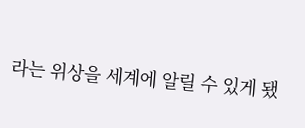라는 위상을 세계에 알릴 수 있게 됐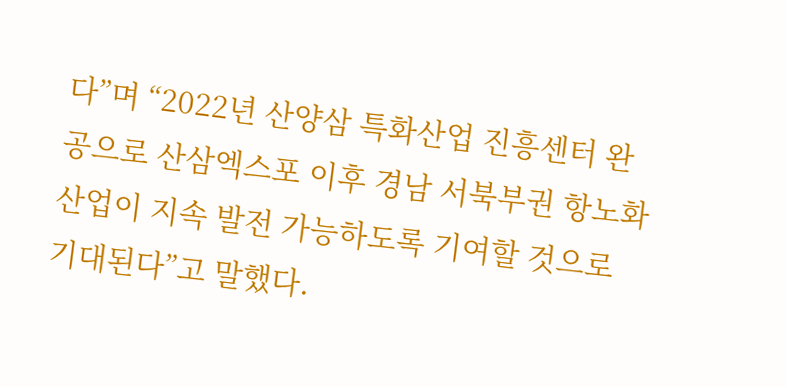다”며 “2022년 산양삼 특화산업 진흥센터 완공으로 산삼엑스포 이후 경남 서북부권 항노화 산업이 지속 발전 가능하도록 기여할 것으로 기대된다”고 말했다.